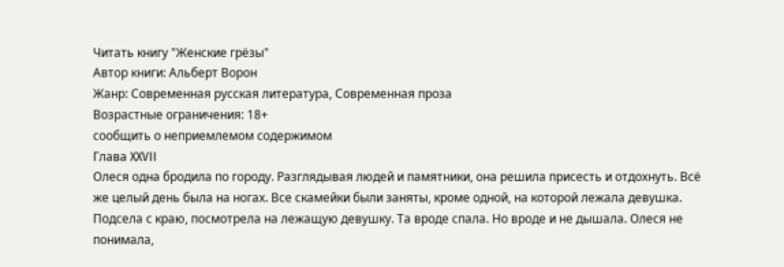Читать книгу "Женские грёзы"
Автор книги: Альберт Ворон
Жанр: Современная русская литература, Современная проза
Возрастные ограничения: 18+
сообщить о неприемлемом содержимом
Глава XXVII
Олеся одна бродила по городу. Разглядывая людей и памятники, она решила присесть и отдохнуть. Всё же целый день была на ногах. Все скамейки были заняты, кроме одной, на которой лежала девушка. Подсела с краю, посмотрела на лежащую девушку. Та вроде спала. Но вроде и не дышала. Олеся не понимала,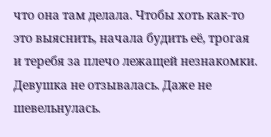что она там делала. Чтобы хоть как-то это выяснить, начала будить её, трогая и теребя за плечо лежащей незнакомки. Девушка не отзывалась. Даже не шевельнулась.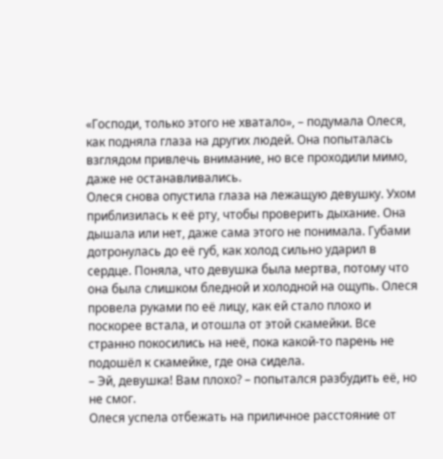«Господи, только этого не хватало», – подумала Олеся, как подняла глаза на других людей. Она попыталась взглядом привлечь внимание, но все проходили мимо, даже не останавливались.
Олеся снова опустила глаза на лежащую девушку. Ухом приблизилась к её рту, чтобы проверить дыхание. Она дышала или нет, даже сама этого не понимала. Губами дотронулась до её губ, как холод сильно ударил в сердце. Поняла, что девушка была мертва, потому что она была слишком бледной и холодной на ощупь. Олеся провела руками по её лицу, как ей стало плохо и поскорее встала, и отошла от этой скамейки. Все странно покосились на неё, пока какой-то парень не подошёл к скамейке, где она сидела.
– Эй, девушка! Вам плохо? – попытался разбудить её, но не смог.
Олеся успела отбежать на приличное расстояние от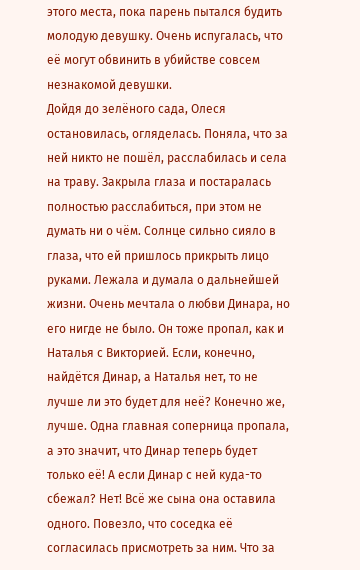этого места, пока парень пытался будить молодую девушку. Очень испугалась, что её могут обвинить в убийстве совсем незнакомой девушки.
Дойдя до зелёного сада, Олеся остановилась, огляделась. Поняла, что за ней никто не пошёл, расслабилась и села на траву. Закрыла глаза и постаралась полностью расслабиться, при этом не думать ни о чём. Солнце сильно сияло в глаза, что ей пришлось прикрыть лицо руками. Лежала и думала о дальнейшей жизни. Очень мечтала о любви Динара, но его нигде не было. Он тоже пропал, как и Наталья с Викторией. Если, конечно, найдётся Динар, а Наталья нет, то не лучше ли это будет для неё? Конечно же, лучше. Одна главная соперница пропала, а это значит, что Динар теперь будет только её! А если Динар с ней куда-то сбежал? Нет! Всё же сына она оставила одного. Повезло, что соседка её согласилась присмотреть за ним. Что за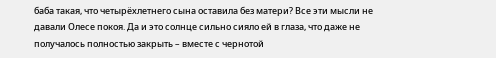баба такая, что четырёхлетнего сына оставила без матери? Все эти мысли не давали Олесе покоя. Да и это солнце сильно сияло ей в глаза, что даже не получалось полностью закрыть – вместе с чернотой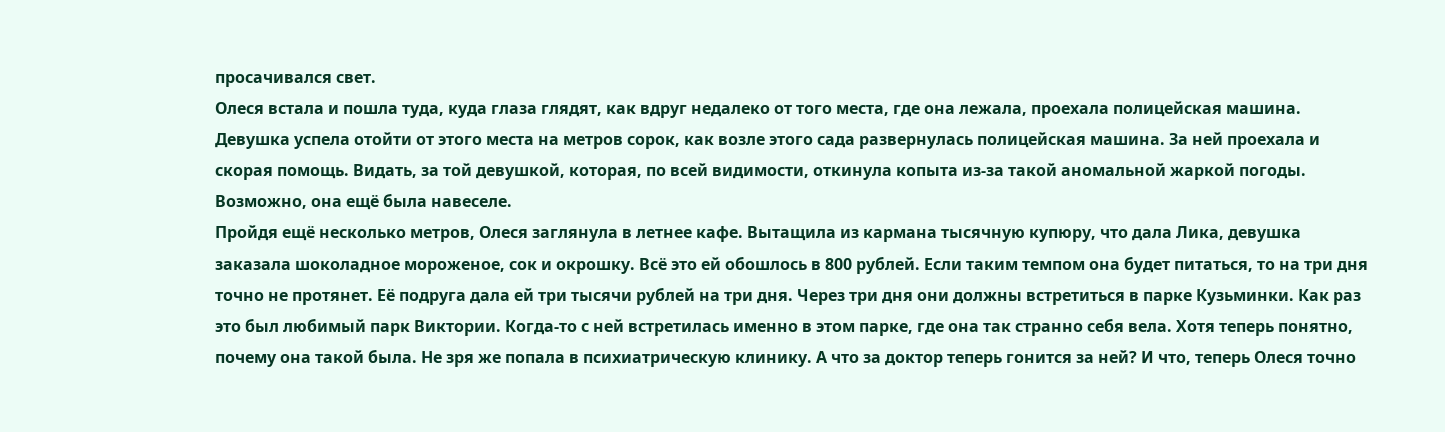просачивался свет.
Олеся встала и пошла туда, куда глаза глядят, как вдруг недалеко от того места, где она лежала, проехала полицейская машина. Девушка успела отойти от этого места на метров сорок, как возле этого сада развернулась полицейская машина. За ней проехала и скорая помощь. Видать, за той девушкой, которая, по всей видимости, откинула копыта из-за такой аномальной жаркой погоды. Возможно, она ещё была навеселе.
Пройдя ещё несколько метров, Олеся заглянула в летнее кафе. Вытащила из кармана тысячную купюру, что дала Лика, девушка заказала шоколадное мороженое, сок и окрошку. Всё это ей обошлось в 800 рублей. Если таким темпом она будет питаться, то на три дня точно не протянет. Её подруга дала ей три тысячи рублей на три дня. Через три дня они должны встретиться в парке Кузьминки. Как раз это был любимый парк Виктории. Когда-то с ней встретилась именно в этом парке, где она так странно себя вела. Хотя теперь понятно, почему она такой была. Не зря же попала в психиатрическую клинику. А что за доктор теперь гонится за ней? И что, теперь Олеся точно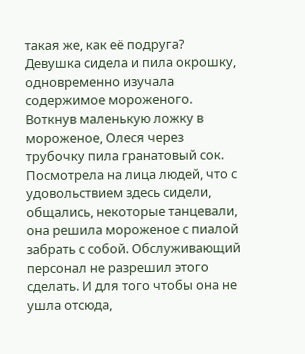такая же, как её подруга?
Девушка сидела и пила окрошку, одновременно изучала содержимое мороженого. Воткнув маленькую ложку в мороженое, Олеся через трубочку пила гранатовый сок. Посмотрела на лица людей, что с удовольствием здесь сидели, общались, некоторые танцевали, она решила мороженое с пиалой забрать с собой. Обслуживающий персонал не разрешил этого сделать. И для того чтобы она не ушла отсюда,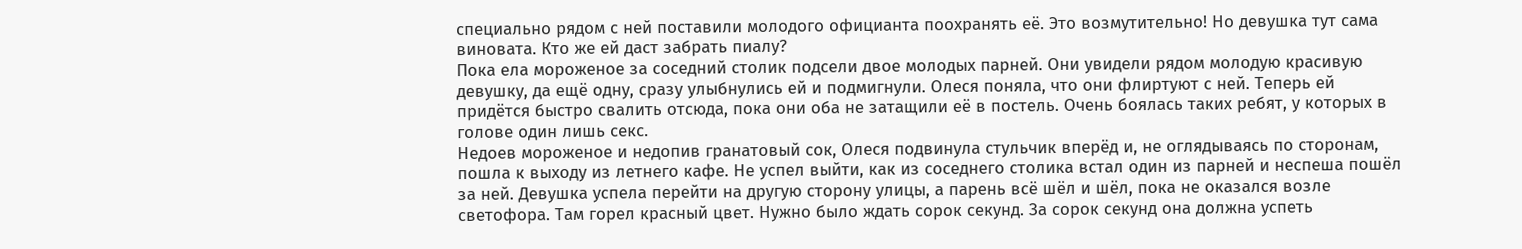специально рядом с ней поставили молодого официанта поохранять её. Это возмутительно! Но девушка тут сама виновата. Кто же ей даст забрать пиалу?
Пока ела мороженое за соседний столик подсели двое молодых парней. Они увидели рядом молодую красивую девушку, да ещё одну, сразу улыбнулись ей и подмигнули. Олеся поняла, что они флиртуют с ней. Теперь ей придётся быстро свалить отсюда, пока они оба не затащили её в постель. Очень боялась таких ребят, у которых в голове один лишь секс.
Недоев мороженое и недопив гранатовый сок, Олеся подвинула стульчик вперёд и, не оглядываясь по сторонам, пошла к выходу из летнего кафе. Не успел выйти, как из соседнего столика встал один из парней и неспеша пошёл за ней. Девушка успела перейти на другую сторону улицы, а парень всё шёл и шёл, пока не оказался возле светофора. Там горел красный цвет. Нужно было ждать сорок секунд. За сорок секунд она должна успеть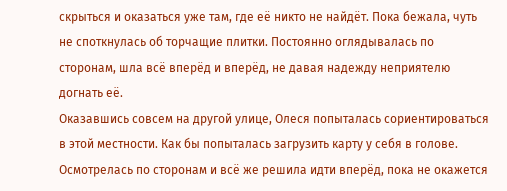скрыться и оказаться уже там, где её никто не найдёт. Пока бежала, чуть не споткнулась об торчащие плитки. Постоянно оглядывалась по сторонам, шла всё вперёд и вперёд, не давая надежду неприятелю догнать её.
Оказавшись совсем на другой улице, Олеся попыталась сориентироваться в этой местности. Как бы попыталась загрузить карту у себя в голове. Осмотрелась по сторонам и всё же решила идти вперёд, пока не окажется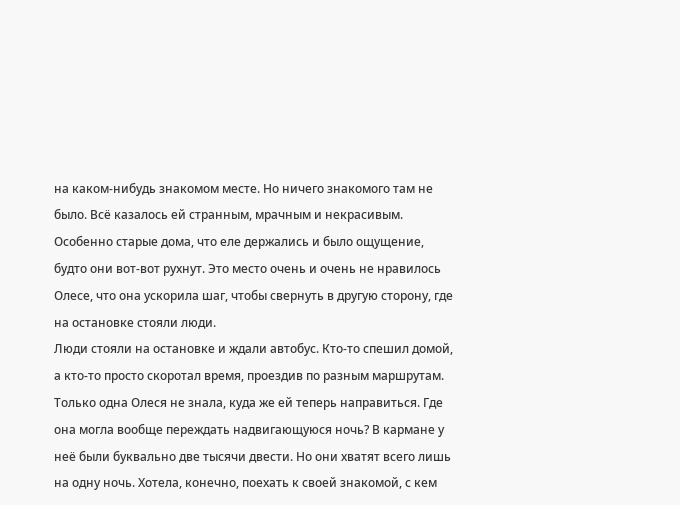на каком-нибудь знакомом месте. Но ничего знакомого там не было. Всё казалось ей странным, мрачным и некрасивым. Особенно старые дома, что еле держались и было ощущение, будто они вот-вот рухнут. Это место очень и очень не нравилось Олесе, что она ускорила шаг, чтобы свернуть в другую сторону, где на остановке стояли люди.
Люди стояли на остановке и ждали автобус. Кто-то спешил домой, а кто-то просто скоротал время, проездив по разным маршрутам. Только одна Олеся не знала, куда же ей теперь направиться. Где она могла вообще переждать надвигающуюся ночь? В кармане у неё были буквально две тысячи двести. Но они хватят всего лишь на одну ночь. Хотела, конечно, поехать к своей знакомой, с кем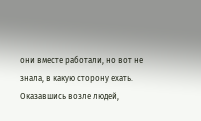они вместе работали, но вот не знала, в какую сторону ехать.
Оказавшись возле людей,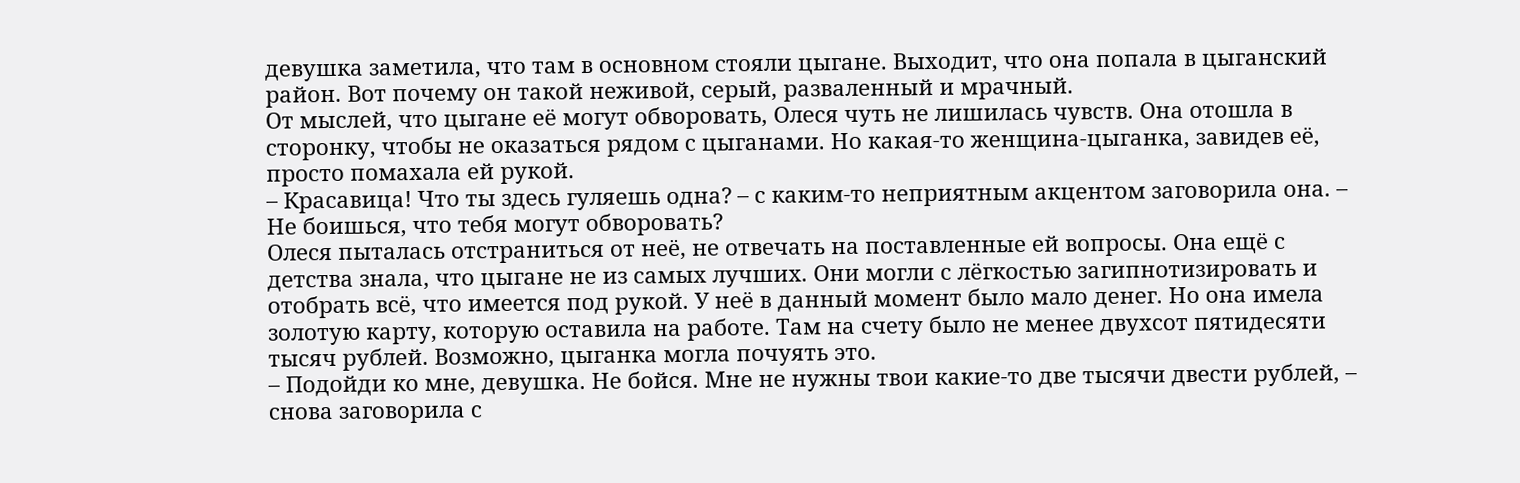девушка заметила, что там в основном стояли цыгане. Выходит, что она попала в цыганский район. Вот почему он такой неживой, серый, разваленный и мрачный.
От мыслей, что цыгане её могут обворовать, Олеся чуть не лишилась чувств. Она отошла в сторонку, чтобы не оказаться рядом с цыганами. Но какая-то женщина-цыганка, завидев её, просто помахала ей рукой.
– Красавица! Что ты здесь гуляешь одна? – с каким-то неприятным акцентом заговорила она. – Не боишься, что тебя могут обворовать?
Олеся пыталась отстраниться от неё, не отвечать на поставленные ей вопросы. Она ещё с детства знала, что цыгане не из самых лучших. Они могли с лёгкостью загипнотизировать и отобрать всё, что имеется под рукой. У неё в данный момент было мало денег. Но она имела золотую карту, которую оставила на работе. Там на счету было не менее двухсот пятидесяти тысяч рублей. Возможно, цыганка могла почуять это.
– Подойди ко мне, девушка. Не бойся. Мне не нужны твои какие-то две тысячи двести рублей, – снова заговорила с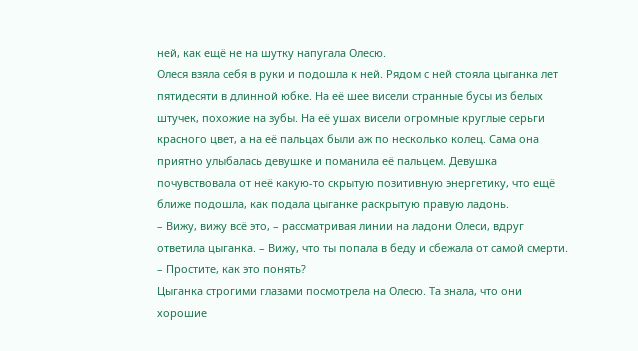ней, как ещё не на шутку напугала Олесю.
Олеся взяла себя в руки и подошла к ней. Рядом с ней стояла цыганка лет пятидесяти в длинной юбке. На её шее висели странные бусы из белых штучек, похожие на зубы. На её ушах висели огромные круглые серьги красного цвет, а на её пальцах были аж по несколько колец. Сама она приятно улыбалась девушке и поманила её пальцем. Девушка почувствовала от неё какую-то скрытую позитивную энергетику, что ещё ближе подошла, как подала цыганке раскрытую правую ладонь.
– Вижу, вижу всё это, – рассматривая линии на ладони Олеси, вдруг ответила цыганка. – Вижу, что ты попала в беду и сбежала от самой смерти.
– Простите, как это понять?
Цыганка строгими глазами посмотрела на Олесю. Та знала, что они хорошие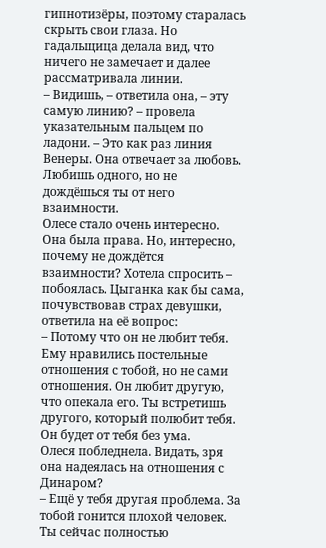гипнотизёры, поэтому старалась скрыть свои глаза. Но гадальщица делала вид, что ничего не замечает и далее рассматривала линии.
– Видишь, – ответила она, – эту самую линию? – провела указательным пальцем по ладони. – Это как раз линия Венеры. Она отвечает за любовь. Любишь одного, но не дождёшься ты от него взаимности.
Олесе стало очень интересно. Она была права. Но, интересно, почему не дождётся взаимности? Хотела спросить – побоялась. Цыганка как бы сама, почувствовав страх девушки, ответила на её вопрос:
– Потому что он не любит тебя. Ему нравились постельные отношения с тобой, но не сами отношения. Он любит другую, что опекала его. Ты встретишь другого, который полюбит тебя. Он будет от тебя без ума.
Олеся побледнела. Видать, зря она надеялась на отношения с Динаром?
– Ещё у тебя другая проблема. За тобой гонится плохой человек. Ты сейчас полностью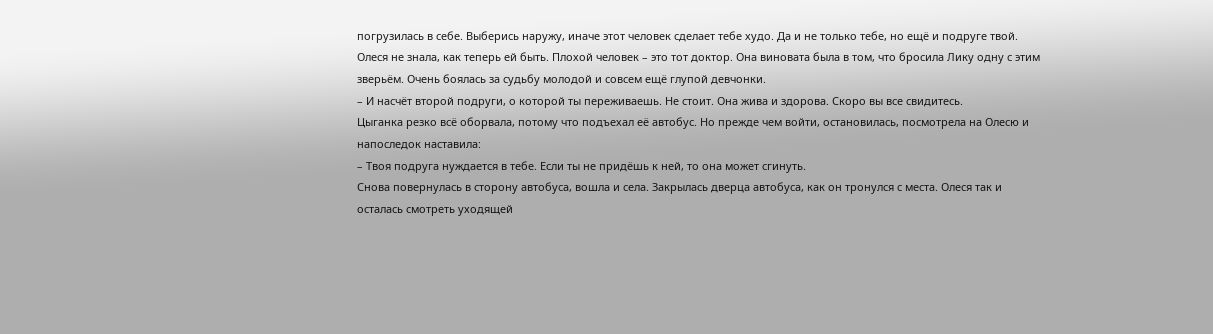погрузилась в себе. Выберись наружу, иначе этот человек сделает тебе худо. Да и не только тебе, но ещё и подруге твой.
Олеся не знала, как теперь ей быть. Плохой человек – это тот доктор. Она виновата была в том, что бросила Лику одну с этим зверьём. Очень боялась за судьбу молодой и совсем ещё глупой девчонки.
– И насчёт второй подруги, о которой ты переживаешь. Не стоит. Она жива и здорова. Скоро вы все свидитесь.
Цыганка резко всё оборвала, потому что подъехал её автобус. Но прежде чем войти, остановилась, посмотрела на Олесю и напоследок наставила:
– Твоя подруга нуждается в тебе. Если ты не придёшь к ней, то она может сгинуть.
Снова повернулась в сторону автобуса, вошла и села. Закрылась дверца автобуса, как он тронулся с места. Олеся так и осталась смотреть уходящей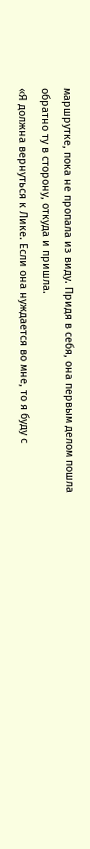маршрутке, пока не пропала из виду. Придя в себя, она первым делом пошла обратно ту в сторону, откуда и пришла.
«Я должна вернуться к Лике. Если она нуждается во мне, то я буду с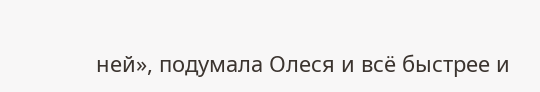ней», подумала Олеся и всё быстрее и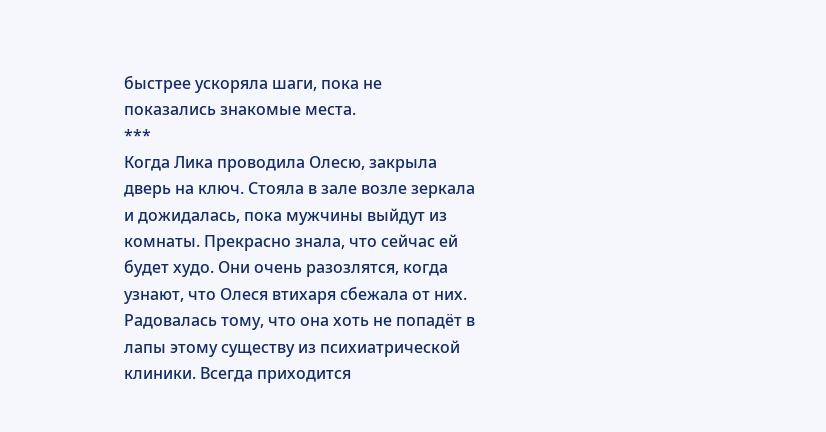быстрее ускоряла шаги, пока не показались знакомые места.
***
Когда Лика проводила Олесю, закрыла дверь на ключ. Стояла в зале возле зеркала и дожидалась, пока мужчины выйдут из комнаты. Прекрасно знала, что сейчас ей будет худо. Они очень разозлятся, когда узнают, что Олеся втихаря сбежала от них. Радовалась тому, что она хоть не попадёт в лапы этому существу из психиатрической клиники. Всегда приходится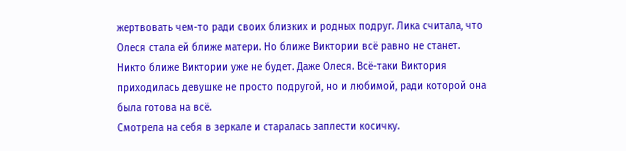жертвовать чем-то ради своих близких и родных подруг. Лика считала, что Олеся стала ей ближе матери. Но ближе Виктории всё равно не станет. Никто ближе Виктории уже не будет. Даже Олеся. Всё-таки Виктория приходилась девушке не просто подругой, но и любимой, ради которой она была готова на всё.
Смотрела на себя в зеркале и старалась заплести косичку.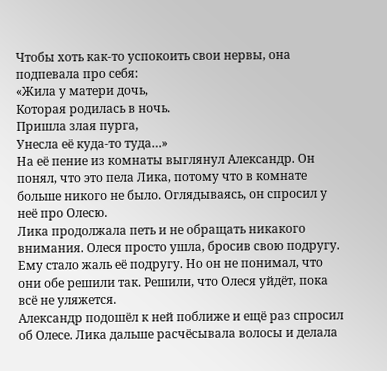Чтобы хоть как-то успокоить свои нервы, она подпевала про себя:
«Жила у матери дочь,
Которая родилась в ночь.
Пришла злая пурга,
Унесла её куда-то туда…»
На её пение из комнаты выглянул Александр. Он понял, что это пела Лика, потому что в комнате больше никого не было. Оглядываясь, он спросил у неё про Олесю.
Лика продолжала петь и не обращать никакого внимания. Олеся просто ушла, бросив свою подругу. Ему стало жаль её подругу. Но он не понимал, что они обе решили так. Решили, что Олеся уйдёт, пока всё не уляжется.
Александр подошёл к ней поближе и ещё раз спросил об Олесе. Лика дальше расчёсывала волосы и делала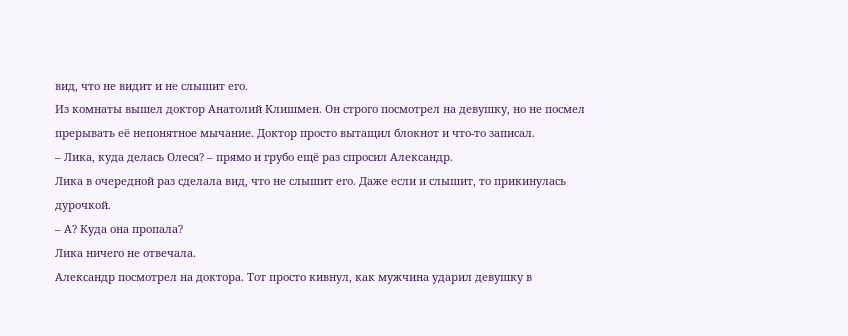вид, что не видит и не слышит его.
Из комнаты вышел доктор Анатолий Клишмен. Он строго посмотрел на девушку, но не посмел прерывать её непонятное мычание. Доктор просто вытащил блокнот и что-то записал.
– Лика, куда делась Олеся? – прямо и грубо ещё раз спросил Александр.
Лика в очередной раз сделала вид, что не слышит его. Даже если и слышит, то прикинулась дурочкой.
– А? Куда она пропала?
Лика ничего не отвечала.
Александр посмотрел на доктора. Тот просто кивнул, как мужчина ударил девушку в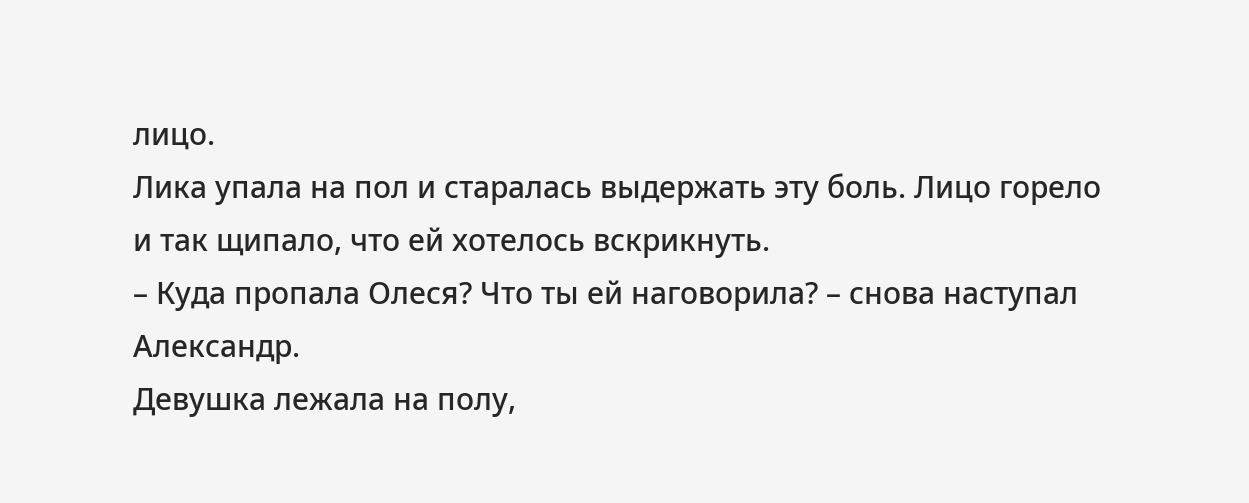лицо.
Лика упала на пол и старалась выдержать эту боль. Лицо горело и так щипало, что ей хотелось вскрикнуть.
– Куда пропала Олеся? Что ты ей наговорила? – снова наступал Александр.
Девушка лежала на полу,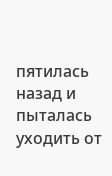пятилась назад и пыталась уходить от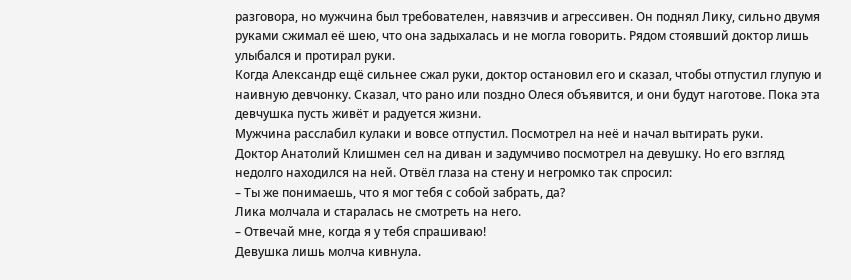разговора, но мужчина был требователен, навязчив и агрессивен. Он поднял Лику, сильно двумя руками сжимал её шею, что она задыхалась и не могла говорить. Рядом стоявший доктор лишь улыбался и протирал руки.
Когда Александр ещё сильнее сжал руки, доктор остановил его и сказал, чтобы отпустил глупую и наивную девчонку. Сказал, что рано или поздно Олеся объявится, и они будут наготове. Пока эта девчушка пусть живёт и радуется жизни.
Мужчина расслабил кулаки и вовсе отпустил. Посмотрел на неё и начал вытирать руки.
Доктор Анатолий Клишмен сел на диван и задумчиво посмотрел на девушку. Но его взгляд недолго находился на ней. Отвёл глаза на стену и негромко так спросил:
– Ты же понимаешь, что я мог тебя с собой забрать, да?
Лика молчала и старалась не смотреть на него.
– Отвечай мне, когда я у тебя спрашиваю!
Девушка лишь молча кивнула.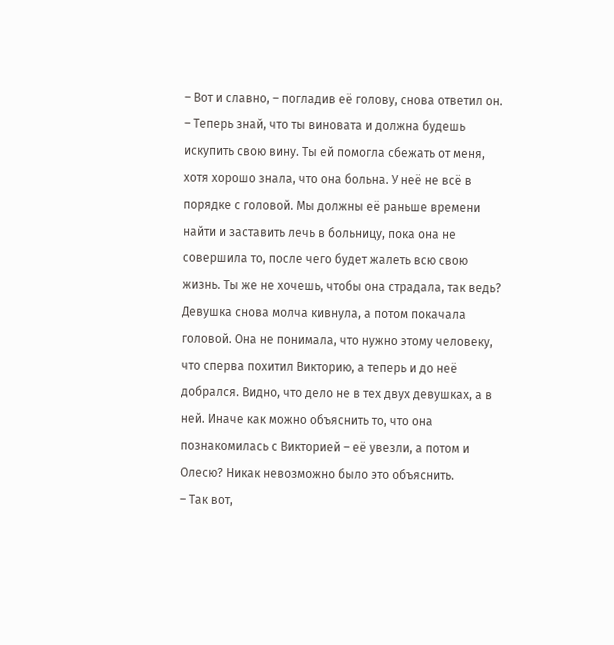– Вот и славно, – погладив её голову, снова ответил он. – Теперь знай, что ты виновата и должна будешь искупить свою вину. Ты ей помогла сбежать от меня, хотя хорошо знала, что она больна. У неё не всё в порядке с головой. Мы должны её раньше времени найти и заставить лечь в больницу, пока она не совершила то, после чего будет жалеть всю свою жизнь. Ты же не хочешь, чтобы она страдала, так ведь?
Девушка снова молча кивнула, а потом покачала головой. Она не понимала, что нужно этому человеку, что сперва похитил Викторию, а теперь и до неё добрался. Видно, что дело не в тех двух девушках, а в ней. Иначе как можно объяснить то, что она познакомилась с Викторией – её увезли, а потом и Олесю? Никак невозможно было это объяснить.
– Так вот,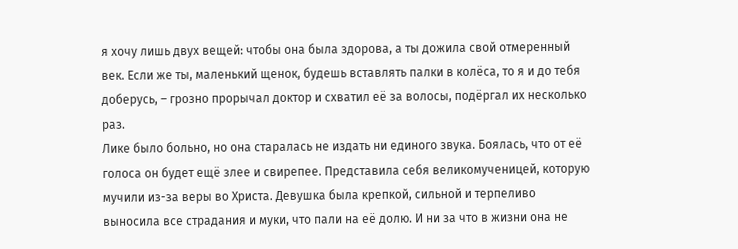я хочу лишь двух вещей: чтобы она была здорова, а ты дожила свой отмеренный век. Если же ты, маленький щенок, будешь вставлять палки в колёса, то я и до тебя доберусь, – грозно прорычал доктор и схватил её за волосы, подёргал их несколько раз.
Лике было больно, но она старалась не издать ни единого звука. Боялась, что от её голоса он будет ещё злее и свирепее. Представила себя великомученицей, которую мучили из-за веры во Христа. Девушка была крепкой, сильной и терпеливо выносила все страдания и муки, что пали на её долю. И ни за что в жизни она не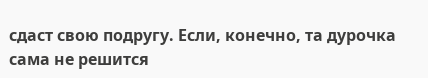сдаст свою подругу. Если, конечно, та дурочка сама не решится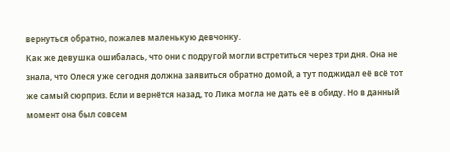вернуться обратно, пожалев маленькую девчонку.
Как же девушка ошибалась, что они с подругой могли встретиться через три дня. Она не знала, что Олеся уже сегодня должна заявиться обратно домой, а тут поджидал её всё тот же самый сюрприз. Если и вернётся назад, то Лика могла не дать её в обиду. Но в данный момент она был совсем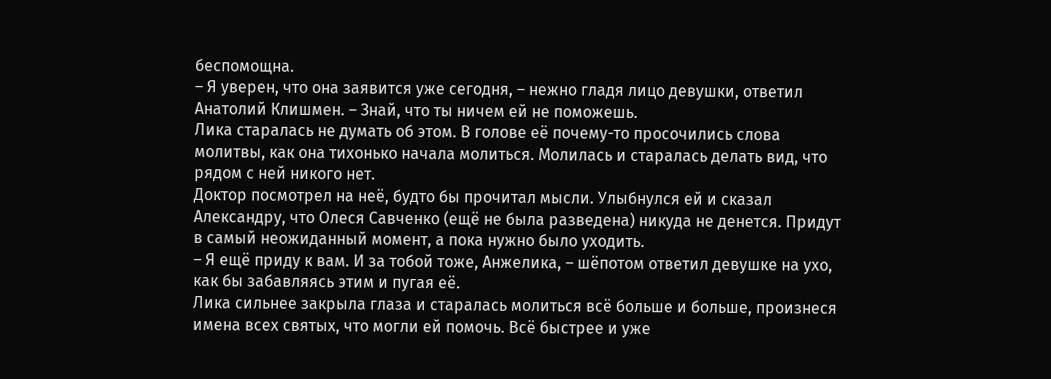беспомощна.
– Я уверен, что она заявится уже сегодня, – нежно гладя лицо девушки, ответил Анатолий Клишмен. – Знай, что ты ничем ей не поможешь.
Лика старалась не думать об этом. В голове её почему-то просочились слова молитвы, как она тихонько начала молиться. Молилась и старалась делать вид, что рядом с ней никого нет.
Доктор посмотрел на неё, будто бы прочитал мысли. Улыбнулся ей и сказал Александру, что Олеся Савченко (ещё не была разведена) никуда не денется. Придут в самый неожиданный момент, а пока нужно было уходить.
– Я ещё приду к вам. И за тобой тоже, Анжелика, – шёпотом ответил девушке на ухо, как бы забавляясь этим и пугая её.
Лика сильнее закрыла глаза и старалась молиться всё больше и больше, произнеся имена всех святых, что могли ей помочь. Всё быстрее и уже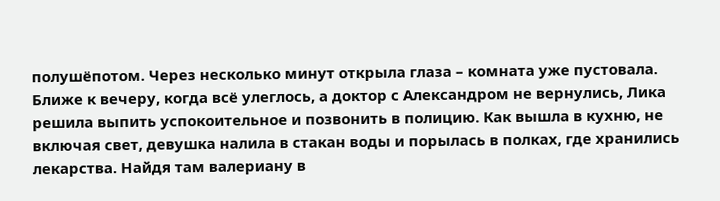полушёпотом. Через несколько минут открыла глаза – комната уже пустовала.
Ближе к вечеру, когда всё улеглось, а доктор с Александром не вернулись, Лика решила выпить успокоительное и позвонить в полицию. Как вышла в кухню, не включая свет, девушка налила в стакан воды и порылась в полках, где хранились лекарства. Найдя там валериану в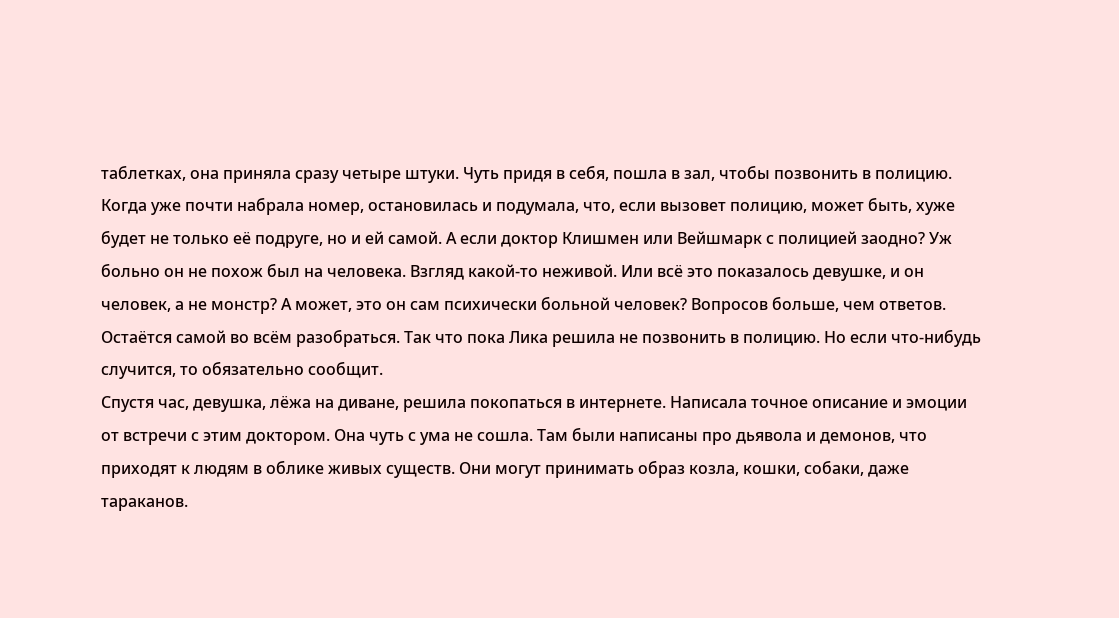таблетках, она приняла сразу четыре штуки. Чуть придя в себя, пошла в зал, чтобы позвонить в полицию. Когда уже почти набрала номер, остановилась и подумала, что, если вызовет полицию, может быть, хуже будет не только её подруге, но и ей самой. А если доктор Клишмен или Вейшмарк с полицией заодно? Уж больно он не похож был на человека. Взгляд какой-то неживой. Или всё это показалось девушке, и он человек, а не монстр? А может, это он сам психически больной человек? Вопросов больше, чем ответов. Остаётся самой во всём разобраться. Так что пока Лика решила не позвонить в полицию. Но если что-нибудь случится, то обязательно сообщит.
Спустя час, девушка, лёжа на диване, решила покопаться в интернете. Написала точное описание и эмоции от встречи с этим доктором. Она чуть с ума не сошла. Там были написаны про дьявола и демонов, что приходят к людям в облике живых существ. Они могут принимать образ козла, кошки, собаки, даже тараканов.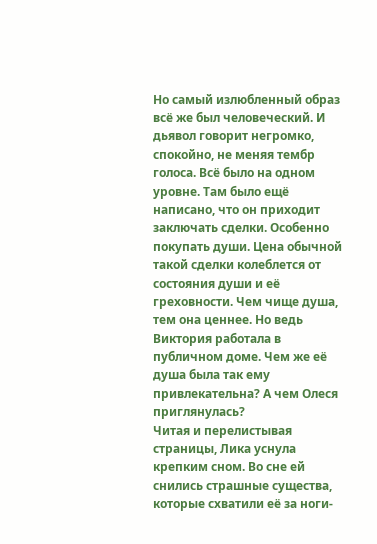Но самый излюбленный образ всё же был человеческий. И дьявол говорит негромко, спокойно, не меняя тембр голоса. Всё было на одном уровне. Там было ещё написано, что он приходит заключать сделки. Особенно покупать души. Цена обычной такой сделки колеблется от состояния души и её греховности. Чем чище душа, тем она ценнее. Но ведь Виктория работала в публичном доме. Чем же её душа была так ему привлекательна? А чем Олеся приглянулась?
Читая и перелистывая страницы, Лика уснула крепким сном. Во сне ей снились страшные существа, которые схватили её за ноги-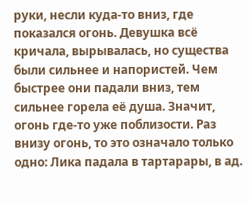руки, несли куда-то вниз, где показался огонь. Девушка всё кричала, вырывалась, но существа были сильнее и напористей. Чем быстрее они падали вниз, тем сильнее горела её душа. Значит, огонь где-то уже поблизости. Раз внизу огонь, то это означало только одно: Лика падала в тартарары, в ад.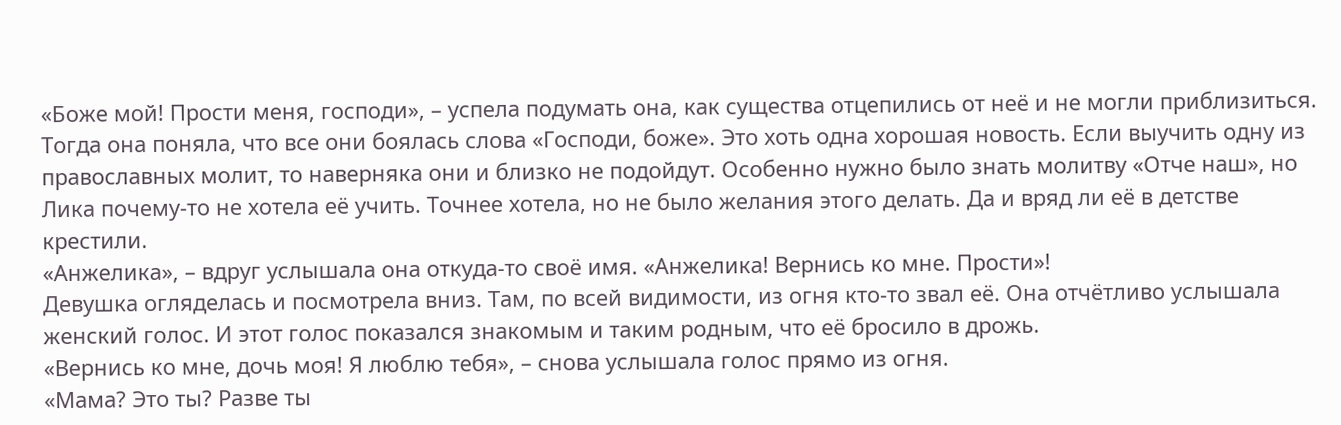«Боже мой! Прости меня, господи», – успела подумать она, как существа отцепились от неё и не могли приблизиться.
Тогда она поняла, что все они боялась слова «Господи, боже». Это хоть одна хорошая новость. Если выучить одну из православных молит, то наверняка они и близко не подойдут. Особенно нужно было знать молитву «Отче наш», но Лика почему-то не хотела её учить. Точнее хотела, но не было желания этого делать. Да и вряд ли её в детстве крестили.
«Анжелика», – вдруг услышала она откуда-то своё имя. «Анжелика! Вернись ко мне. Прости»!
Девушка огляделась и посмотрела вниз. Там, по всей видимости, из огня кто-то звал её. Она отчётливо услышала женский голос. И этот голос показался знакомым и таким родным, что её бросило в дрожь.
«Вернись ко мне, дочь моя! Я люблю тебя», – снова услышала голос прямо из огня.
«Мама? Это ты? Разве ты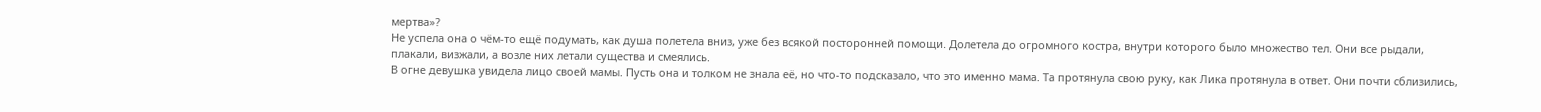мертва»?
Не успела она о чём-то ещё подумать, как душа полетела вниз, уже без всякой посторонней помощи. Долетела до огромного костра, внутри которого было множество тел. Они все рыдали, плакали, визжали, а возле них летали существа и смеялись.
В огне девушка увидела лицо своей мамы. Пусть она и толком не знала её, но что-то подсказало, что это именно мама. Та протянула свою руку, как Лика протянула в ответ. Они почти сблизились,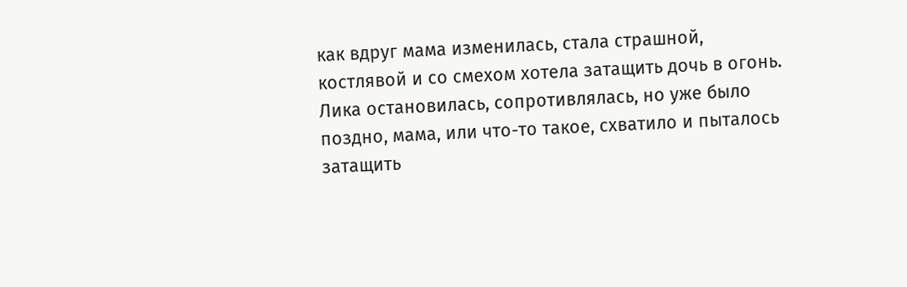как вдруг мама изменилась, стала страшной, костлявой и со смехом хотела затащить дочь в огонь. Лика остановилась, сопротивлялась, но уже было поздно, мама, или что-то такое, схватило и пыталось затащить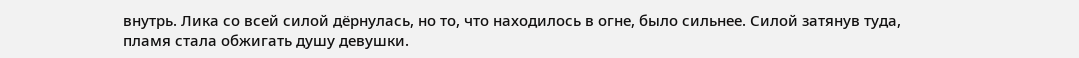внутрь. Лика со всей силой дёрнулась, но то, что находилось в огне, было сильнее. Силой затянув туда, пламя стала обжигать душу девушки.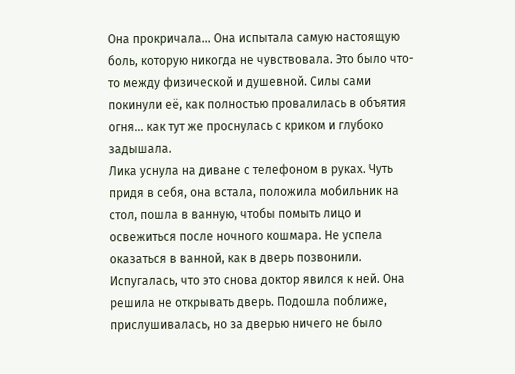Она прокричала… Она испытала самую настоящую боль, которую никогда не чувствовала. Это было что-то между физической и душевной. Силы сами покинули её, как полностью провалилась в объятия огня… как тут же проснулась с криком и глубоко задышала.
Лика уснула на диване с телефоном в руках. Чуть придя в себя, она встала, положила мобильник на стол, пошла в ванную, чтобы помыть лицо и освежиться после ночного кошмара. Не успела оказаться в ванной, как в дверь позвонили. Испугалась, что это снова доктор явился к ней. Она решила не открывать дверь. Подошла поближе, прислушивалась, но за дверью ничего не было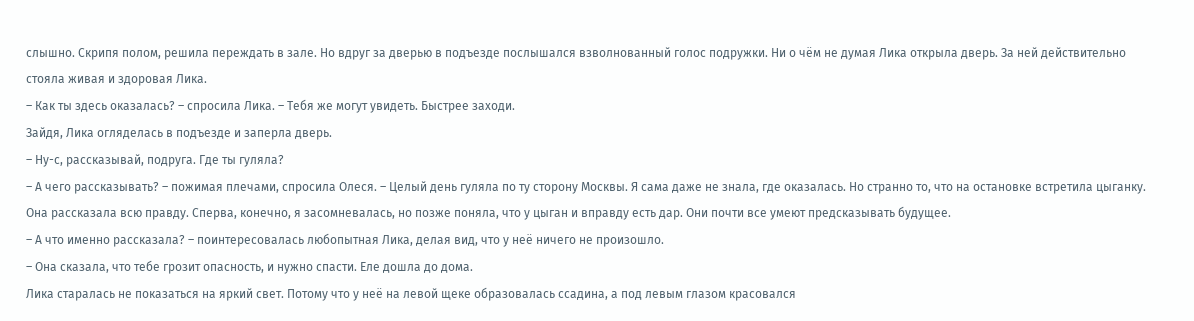слышно. Скрипя полом, решила переждать в зале. Но вдруг за дверью в подъезде послышался взволнованный голос подружки. Ни о чём не думая Лика открыла дверь. За ней действительно стояла живая и здоровая Лика.
– Как ты здесь оказалась? – спросила Лика. – Тебя же могут увидеть. Быстрее заходи.
Зайдя, Лика огляделась в подъезде и заперла дверь.
– Ну-с, рассказывай, подруга. Где ты гуляла?
– А чего рассказывать? – пожимая плечами, спросила Олеся. – Целый день гуляла по ту сторону Москвы. Я сама даже не знала, где оказалась. Но странно то, что на остановке встретила цыганку. Она рассказала всю правду. Сперва, конечно, я засомневалась, но позже поняла, что у цыган и вправду есть дар. Они почти все умеют предсказывать будущее.
– А что именно рассказала? – поинтересовалась любопытная Лика, делая вид, что у неё ничего не произошло.
– Она сказала, что тебе грозит опасность, и нужно спасти. Еле дошла до дома.
Лика старалась не показаться на яркий свет. Потому что у неё на левой щеке образовалась ссадина, а под левым глазом красовался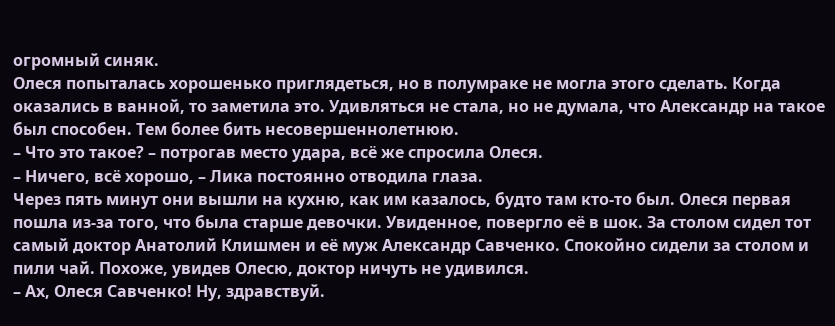огромный синяк.
Олеся попыталась хорошенько приглядеться, но в полумраке не могла этого сделать. Когда оказались в ванной, то заметила это. Удивляться не стала, но не думала, что Александр на такое был способен. Тем более бить несовершеннолетнюю.
– Что это такое? – потрогав место удара, всё же спросила Олеся.
– Ничего, всё хорошо, – Лика постоянно отводила глаза.
Через пять минут они вышли на кухню, как им казалось, будто там кто-то был. Олеся первая пошла из-за того, что была старше девочки. Увиденное, повергло её в шок. За столом сидел тот самый доктор Анатолий Клишмен и её муж Александр Савченко. Спокойно сидели за столом и пили чай. Похоже, увидев Олесю, доктор ничуть не удивился.
– Ах, Олеся Савченко! Ну, здравствуй.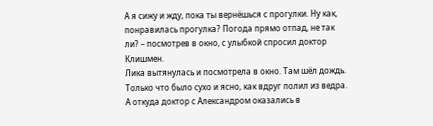А я сижу и жду, пока ты вернёшься с прогулки. Ну как, понравилась прогулка? Погода прямо отпад, не так ли? – посмотрев в окно, с улыбкой спросил доктор Клишмен.
Лика вытянулась и посмотрела в окно. Там шёл дождь. Только что было сухо и ясно, как вдруг полил из ведра. А откуда доктор с Александром оказались в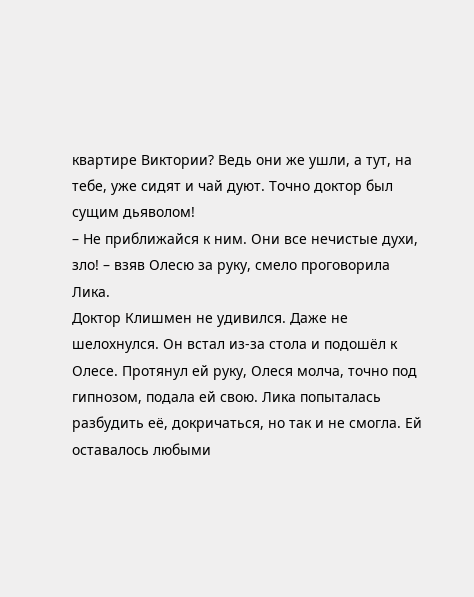квартире Виктории? Ведь они же ушли, а тут, на тебе, уже сидят и чай дуют. Точно доктор был сущим дьяволом!
– Не приближайся к ним. Они все нечистые духи, зло! – взяв Олесю за руку, смело проговорила Лика.
Доктор Клишмен не удивился. Даже не шелохнулся. Он встал из-за стола и подошёл к Олесе. Протянул ей руку, Олеся молча, точно под гипнозом, подала ей свою. Лика попыталась разбудить её, докричаться, но так и не смогла. Ей оставалось любыми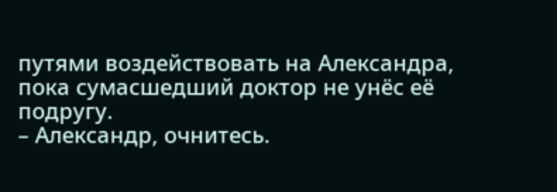путями воздействовать на Александра, пока сумасшедший доктор не унёс её подругу.
– Александр, очнитесь.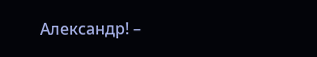Александр! –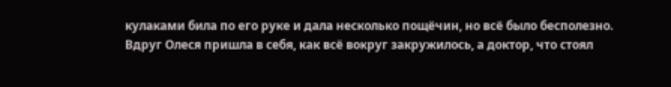кулаками била по его руке и дала несколько пощёчин, но всё было бесполезно.
Вдруг Олеся пришла в себя, как всё вокруг закружилось, а доктор, что стоял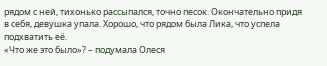рядом с ней, тихонько рассыпался, точно песок. Окончательно придя в себя, девушка упала. Хорошо, что рядом была Лика, что успела подхватить её.
«Что же это было»? – подумала Олеся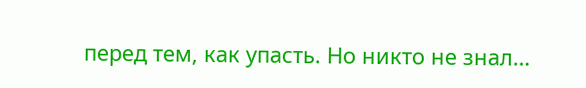перед тем, как упасть. Но никто не знал…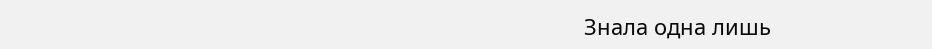Знала одна лишь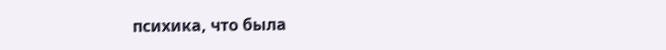психика, что была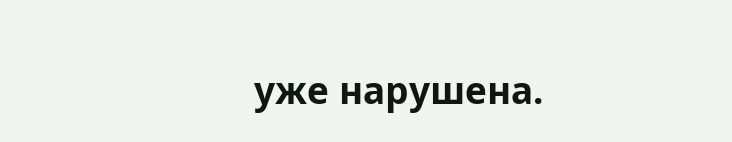уже нарушена.